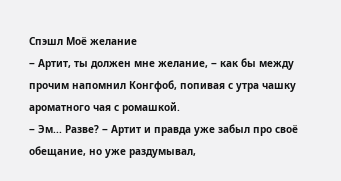Спэшл Моё желание
‒ Артит, ты должен мне желание, ‒ как бы между прочим напомнил Конгфоб, попивая с утра чашку ароматного чая с ромашкой.
‒ Эм... Разве? ‒ Артит и правда уже забыл про своё обещание, но уже раздумывал,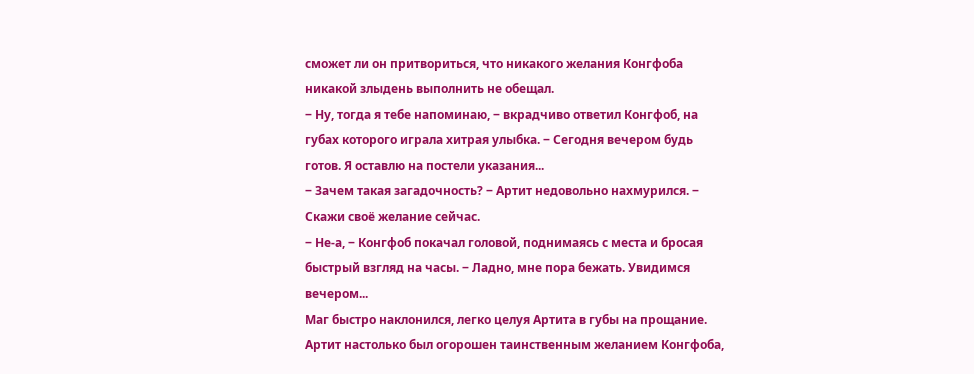сможет ли он притвориться, что никакого желания Конгфоба никакой злыдень выполнить не обещал.
‒ Ну, тогда я тебе напоминаю, ‒ вкрадчиво ответил Конгфоб, на губах которого играла хитрая улыбка. ‒ Сегодня вечером будь готов. Я оставлю на постели указания...
‒ Зачем такая загадочность? ‒ Артит недовольно нахмурился. ‒ Скажи своё желание сейчас.
‒ Не-а, ‒ Конгфоб покачал головой, поднимаясь с места и бросая быстрый взгляд на часы. ‒ Ладно, мне пора бежать. Увидимся вечером...
Маг быстро наклонился, легко целуя Артита в губы на прощание. Артит настолько был огорошен таинственным желанием Конгфоба,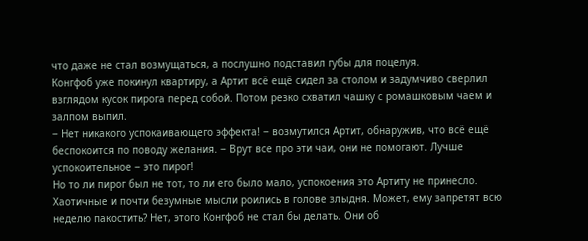что даже не стал возмущаться, а послушно подставил губы для поцелуя.
Конгфоб уже покинул квартиру, а Артит всё ещё сидел за столом и задумчиво сверлил взглядом кусок пирога перед собой. Потом резко схватил чашку с ромашковым чаем и залпом выпил.
‒ Нет никакого успокаивающего эффекта! ‒ возмутился Артит, обнаружив, что всё ещё беспокоится по поводу желания. ‒ Врут все про эти чаи, они не помогают. Лучше успокоительное ‒ это пирог!
Но то ли пирог был не тот, то ли его было мало, успокоения это Артиту не принесло. Хаотичные и почти безумные мысли роились в голове злыдня. Может, ему запретят всю неделю пакостить? Нет, этого Конгфоб не стал бы делать. Они об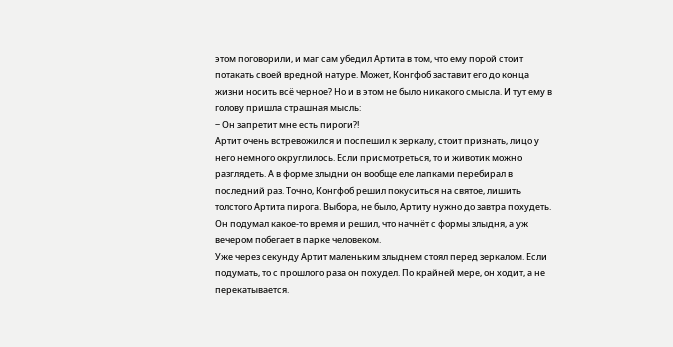этом поговорили, и маг сам убедил Артита в том, что ему порой стоит потакать своей вредной натуре. Может, Конгфоб заставит его до конца жизни носить всё черное? Но и в этом не было никакого смысла. И тут ему в голову пришла страшная мысль:
‒ Он запретит мне есть пироги?!
Артит очень встревожился и поспешил к зеркалу, стоит признать, лицо у него немного округлилось. Если присмотреться, то и животик можно разглядеть. А в форме злыдни он вообще еле лапками перебирал в последний раз. Точно, Конгфоб решил покуситься на святое, лишить толстого Артита пирога. Выбора, не было, Артиту нужно до завтра похудеть. Он подумал какое-то время и решил, что начнёт с формы злыдня, а уж вечером побегает в парке человеком.
Уже через секунду Артит маленьким злыднем стоял перед зеркалом. Если подумать, то с прошлого раза он похудел. По крайней мере, он ходит, а не перекатывается.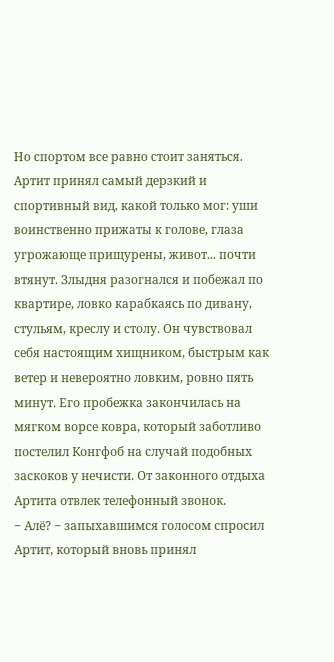Но спортом все равно стоит заняться. Артит принял самый дерзкий и спортивный вид, какой только мог: уши воинственно прижаты к голове, глаза угрожающе прищурены, живот... почти втянут. Злыдня разогнался и побежал по квартире, ловко карабкаясь по дивану, стульям, креслу и столу. Он чувствовал себя настоящим хищником, быстрым как ветер и невероятно ловким, ровно пять минут. Его пробежка закончилась на мягком ворсе ковра, который заботливо постелил Конгфоб на случай подобных заскоков у нечисти. От законного отдыха Артита отвлек телефонный звонок.
‒ Алё? ‒ запыхавшимся голосом спросил Артит, который вновь принял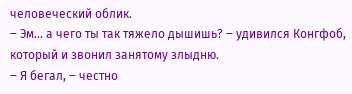человеческий облик.
‒ Эм... а чего ты так тяжело дышишь? ‒ удивился Конгфоб, который и звонил занятому злыдню.
‒ Я бегал, ‒ честно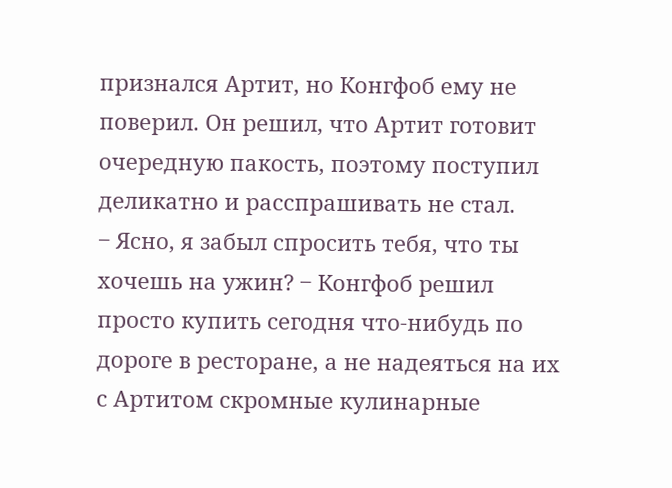признался Артит, но Конгфоб ему не поверил. Он решил, что Артит готовит очередную пакость, поэтому поступил деликатно и расспрашивать не стал.
‒ Ясно, я забыл спросить тебя, что ты хочешь на ужин? ‒ Конгфоб решил просто купить сегодня что-нибудь по дороге в ресторане, а не надеяться на их с Артитом скромные кулинарные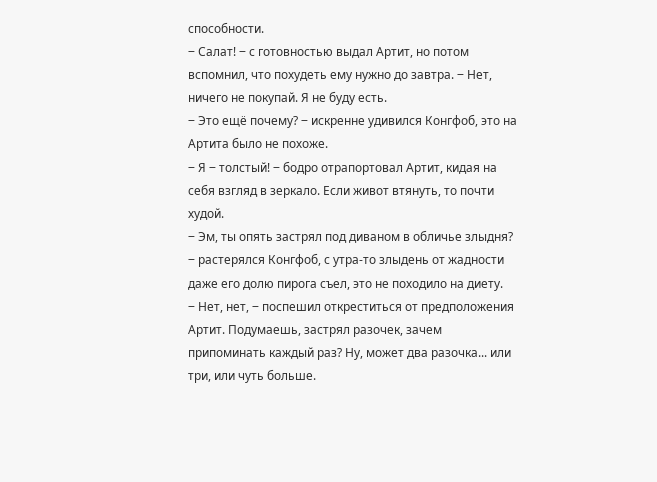способности.
‒ Салат! ‒ с готовностью выдал Артит, но потом вспомнил, что похудеть ему нужно до завтра. ‒ Нет, ничего не покупай. Я не буду есть.
‒ Это ещё почему? ‒ искренне удивился Конгфоб, это на Артита было не похоже.
‒ Я ‒ толстый! ‒ бодро отрапортовал Артит, кидая на себя взгляд в зеркало. Если живот втянуть, то почти худой.
‒ Эм, ты опять застрял под диваном в обличье злыдня? ‒ растерялся Конгфоб, с утра-то злыдень от жадности даже его долю пирога съел, это не походило на диету.
‒ Нет, нет, ‒ поспешил откреститься от предположения Артит. Подумаешь, застрял разочек, зачем припоминать каждый раз? Ну, может два разочка... или три, или чуть больше.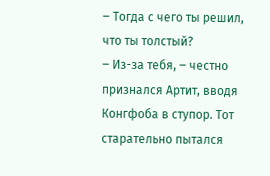‒ Тогда с чего ты решил, что ты толстый?
‒ Из-за тебя, ‒ честно признался Артит, вводя Конгфоба в ступор. Тот старательно пытался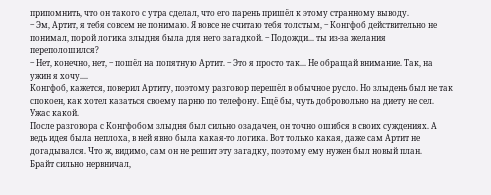припомнить, что он такого с утра сделал, что его парень пришёл к этому странному выводу.
‒ Эм, Артит, я тебя совсем не понимаю. Я вовсе не считаю тебя толстым, ‒ Конгфоб действительно не понимал, порой логика злыдня была для него загадкой. ‒ Подожди... ты из-за желания переполошился?
‒ Нет, конечно, нет, ‒ пошёл на попятную Артит. ‒ Это я просто так... Не обращай внимание. Так, на ужин я хочу....
Конгфоб, кажется, поверил Артиту, поэтому разговор перешёл в обычное русло. Но злыдень был не так спокоен, как хотел казаться своему парню по телефону. Ещё бы, чуть добровольно на диету не сел. Ужас какой.
После разговора с Конгфобом злыдня был сильно озадачен, он точно ошибся в своих суждениях. А ведь идея была неплоха, в ней явно была какая-то логика. Вот только какая, даже сам Артит не догадывался. Что ж, видимо, сам он не решит эту загадку, поэтому ему нужен был новый план.
Брайт сильно нервничал,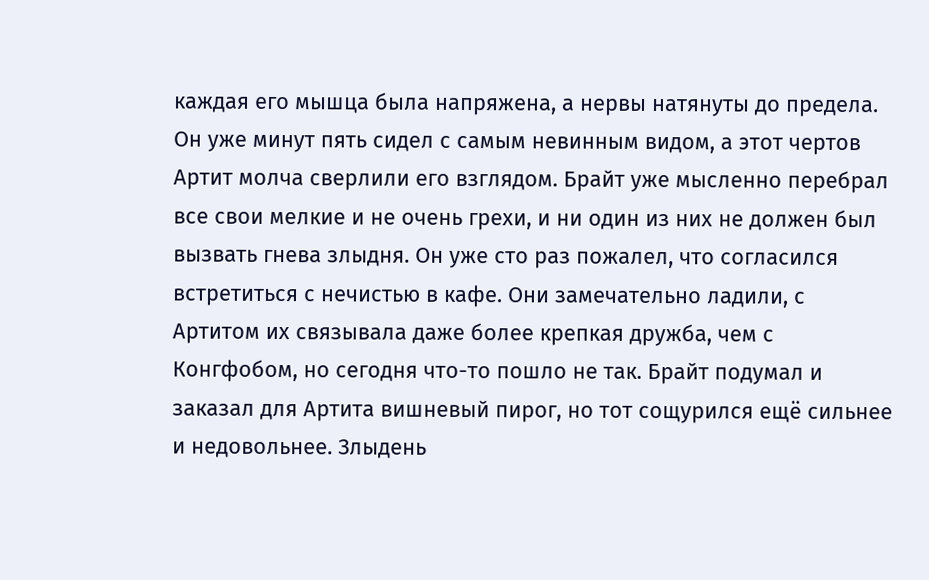каждая его мышца была напряжена, а нервы натянуты до предела. Он уже минут пять сидел с самым невинным видом, а этот чертов Артит молча сверлили его взглядом. Брайт уже мысленно перебрал все свои мелкие и не очень грехи, и ни один из них не должен был вызвать гнева злыдня. Он уже сто раз пожалел, что согласился встретиться с нечистью в кафе. Они замечательно ладили, с Артитом их связывала даже более крепкая дружба, чем с Конгфобом, но сегодня что-то пошло не так. Брайт подумал и заказал для Артита вишневый пирог, но тот сощурился ещё сильнее и недовольнее. Злыдень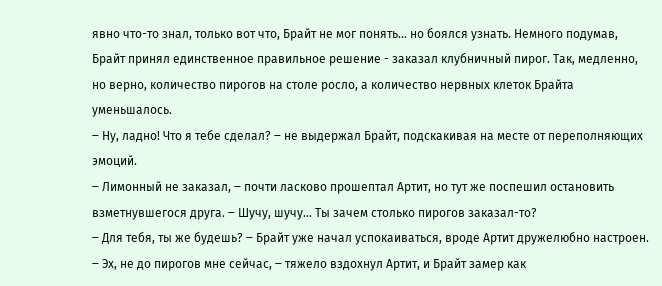явно что-то знал, только вот что, Брайт не мог понять... но боялся узнать. Немного подумав, Брайт принял единственное правильное решение - заказал клубничный пирог. Так, медленно, но верно, количество пирогов на столе росло, а количество нервных клеток Брайта уменьшалось.
‒ Ну, ладно! Что я тебе сделал? ‒ не выдержал Брайт, подскакивая на месте от переполняющих эмоций.
‒ Лимонный не заказал, ‒ почти ласково прошептал Артит, но тут же поспешил остановить взметнувшегося друга. ‒ Шучу, шучу... Ты зачем столько пирогов заказал-то?
‒ Для тебя, ты же будешь? ‒ Брайт уже начал успокаиваться, вроде Артит дружелюбно настроен.
‒ Эх, не до пирогов мне сейчас, ‒ тяжело вздохнул Артит, и Брайт замер как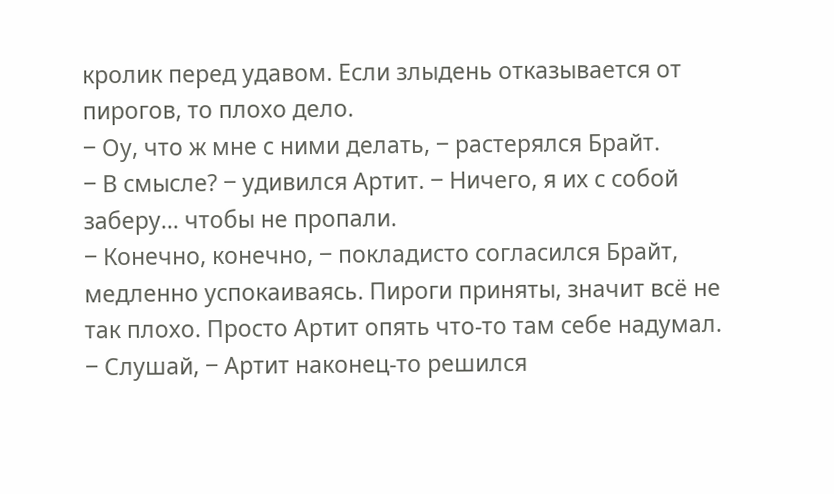кролик перед удавом. Если злыдень отказывается от пирогов, то плохо дело.
‒ Оу, что ж мне с ними делать, ‒ растерялся Брайт.
‒ В смысле? ‒ удивился Артит. ‒ Ничего, я их с собой заберу... чтобы не пропали.
‒ Конечно, конечно, ‒ покладисто согласился Брайт, медленно успокаиваясь. Пироги приняты, значит всё не так плохо. Просто Артит опять что-то там себе надумал.
‒ Слушай, ‒ Артит наконец-то решился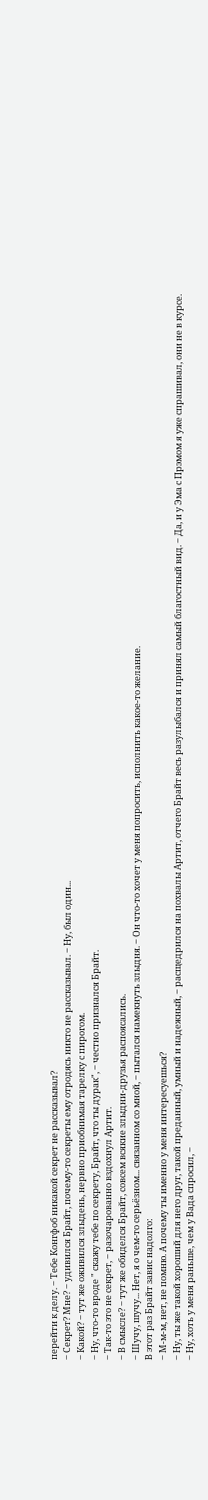перейти к делу. ‒ Тебе Конгфоб никакой секрет не рассказывал?
‒ Секрет? Мне? ‒ удивился Брайт, почему-то секреты ему отродясь никто не рассказывал. ‒ Ну, был один...
‒ Какой? ‒ тут же оживился злыдень, нервно приобнимая тарелку с пирогом.
‒ Ну, что-то вроде " скажу тебе по секрету, Брайт, что ты дурак", ‒ честно признался Брайт.
‒ Так-то это не секрет, ‒ разочарованно вздохнул Артит.
‒ В смысле? ‒ тут же обиделся Брайт, совсем всякие злыдни-друзья распоясались.
‒ Шучу, шучу... Нет, я о чем-то серьёзном... связанном со мной, ‒ пытался намекнуть злыдня. ‒ Он что-то хочет у меня попросить, исполнить какое-то желание.
В этот раз Брайт завис надолго:
‒ М-м-м, нет, не помню. А почему ты именно у меня интересуешься?
‒ Ну, ты же такой хороший для него друг, такой преданный, умный и надежный, ‒ расщедрился на похвалы Артит, отчего Брайт весь разулыбался и принял самый благостный вид. ‒ Да, и у Эма с Прэмом я уже спрашивал, они не в курсе.
‒ Ну, хоть у меня раньше, чем у Вада спросил, ‒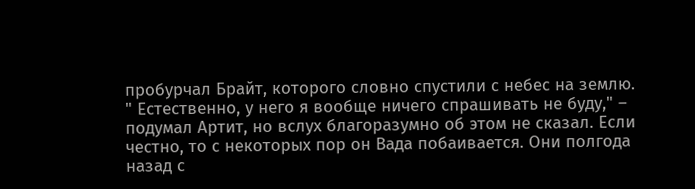пробурчал Брайт, которого словно спустили с небес на землю.
" Естественно, у него я вообще ничего спрашивать не буду," – подумал Артит, но вслух благоразумно об этом не сказал. Если честно, то с некоторых пор он Вада побаивается. Они полгода назад с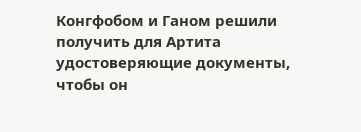Конгфобом и Ганом решили получить для Артита удостоверяющие документы, чтобы он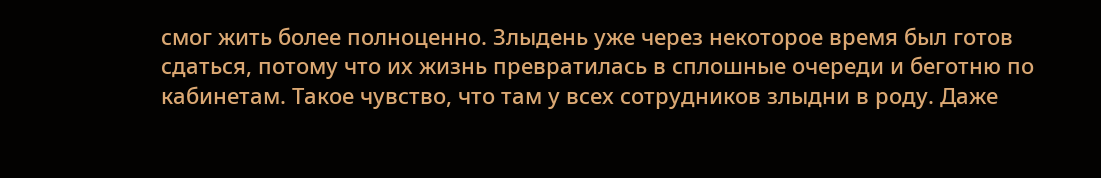смог жить более полноценно. Злыдень уже через некоторое время был готов сдаться, потому что их жизнь превратилась в сплошные очереди и беготню по кабинетам. Такое чувство, что там у всех сотрудников злыдни в роду. Даже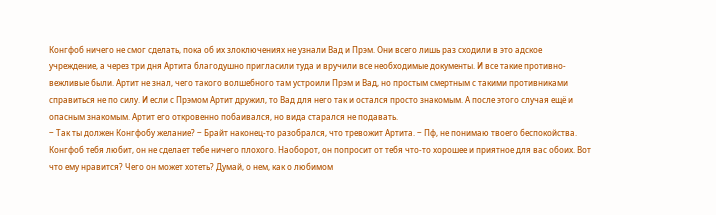Конгфоб ничего не смог сделать, пока об их злоключениях не узнали Вад и Прэм. Они всего лишь раз сходили в это адское учреждение, а через три дня Артита благодушно пригласили туда и вручили все необходимые документы. И все такие противно-вежливые были. Артит не знал, чего такого волшебного там устроили Прэм и Вад, но простым смертным с такими противниками справиться не по силу. И если с Прэмом Артит дружил, то Вад для него так и остался просто знакомым. А после этого случая ещё и опасным знакомым. Артит его откровенно побаивался, но вида старался не подавать.
‒ Так ты должен Конгфобу желание? ‒ Брайт наконец-то разобрался, что тревожит Артита. ‒ Пф, не понимаю твоего беспокойства. Конгфоб тебя любит, он не сделает тебе ничего плохого. Наоборот, он попросит от тебя что-то хорошее и приятное для вас обоих. Вот что ему нравится? Чего он может хотеть? Думай, о нем, как о любимом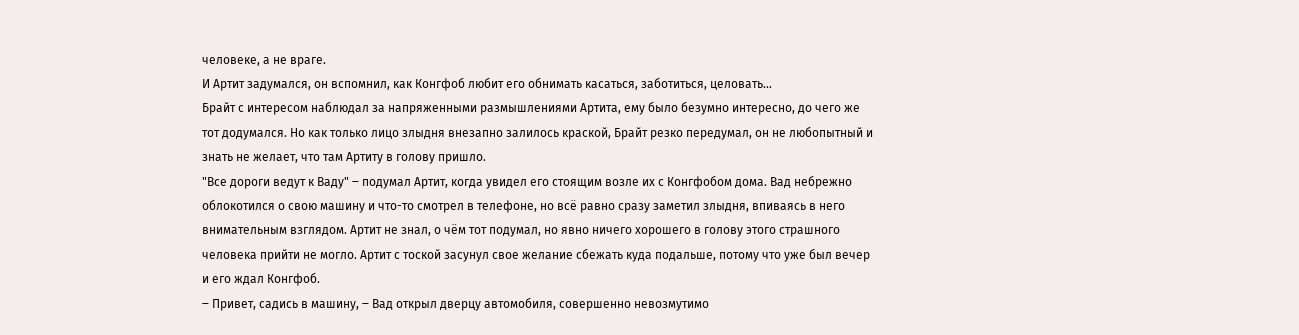человеке, а не враге.
И Артит задумался, он вспомнил, как Конгфоб любит его обнимать касаться, заботиться, целовать...
Брайт с интересом наблюдал за напряженными размышлениями Артита, ему было безумно интересно, до чего же тот додумался. Но как только лицо злыдня внезапно залилось краской, Брайт резко передумал, он не любопытный и знать не желает, что там Артиту в голову пришло.
"Все дороги ведут к Ваду" ‒ подумал Артит, когда увидел его стоящим возле их с Конгфобом дома. Вад небрежно облокотился о свою машину и что-то смотрел в телефоне, но всё равно сразу заметил злыдня, впиваясь в него внимательным взглядом. Артит не знал, о чём тот подумал, но явно ничего хорошего в голову этого страшного человека прийти не могло. Артит с тоской засунул свое желание сбежать куда подальше, потому что уже был вечер и его ждал Конгфоб.
‒ Привет, садись в машину, ‒ Вад открыл дверцу автомобиля, совершенно невозмутимо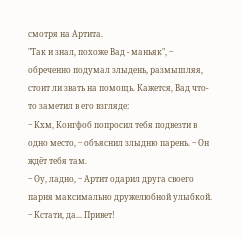смотря на Артита.
"Так и знал, похоже Вад - маньяк", ‒ обреченно подумал злыдень, размышляя, стоит ли звать на помощь. Кажется, Вад что-то заметил в его взгляде:
‒ Кхм, Конгфоб попросил тебя подвезти в одно место, ‒ объяснил злыдню парень. ‒ Он ждёт тебя там.
‒ Оу, ладно, ‒ Артит одарил друга своего парня максимально дружелюбной улыбкой. ‒ Кстати, да... Привет!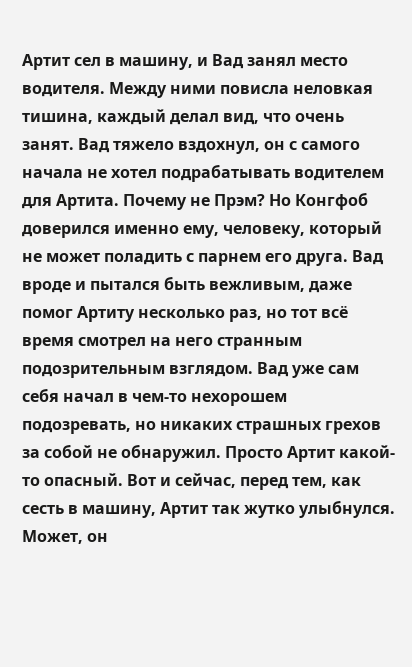Артит сел в машину, и Вад занял место водителя. Между ними повисла неловкая тишина, каждый делал вид, что очень занят. Вад тяжело вздохнул, он с самого начала не хотел подрабатывать водителем для Артита. Почему не Прэм? Но Конгфоб доверился именно ему, человеку, который не может поладить с парнем его друга. Вад вроде и пытался быть вежливым, даже помог Артиту несколько раз, но тот всё время смотрел на него странным подозрительным взглядом. Вад уже сам себя начал в чем-то нехорошем подозревать, но никаких страшных грехов за собой не обнаружил. Просто Артит какой-то опасный. Вот и сейчас, перед тем, как сесть в машину, Артит так жутко улыбнулся. Может, он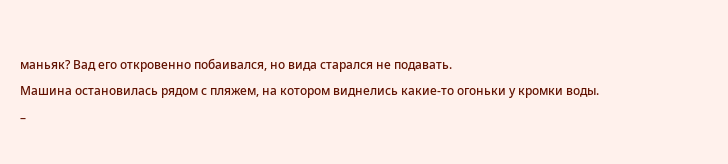маньяк? Вад его откровенно побаивался, но вида старался не подавать.
Машина остановилась рядом с пляжем, на котором виднелись какие-то огоньки у кромки воды.
–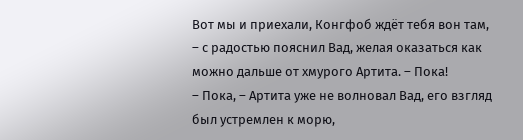Вот мы и приехали, Конгфоб ждёт тебя вон там, – с радостью пояснил Вад, желая оказаться как можно дальше от хмурого Артита. – Пока!
– Пока, – Артита уже не волновал Вад, его взгляд был устремлен к морю,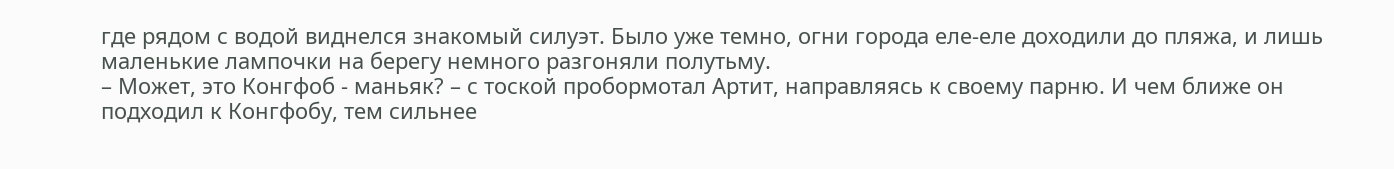где рядом с водой виднелся знакомый силуэт. Было уже темно, огни города еле-еле доходили до пляжа, и лишь маленькие лампочки на берегу немного разгоняли полутьму.
– Может, это Конгфоб - маньяк? – с тоской пробормотал Артит, направляясь к своему парню. И чем ближе он подходил к Конгфобу, тем сильнее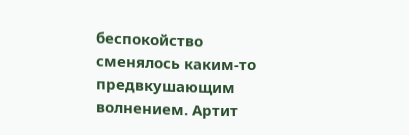беспокойство сменялось каким-то предвкушающим волнением. Артит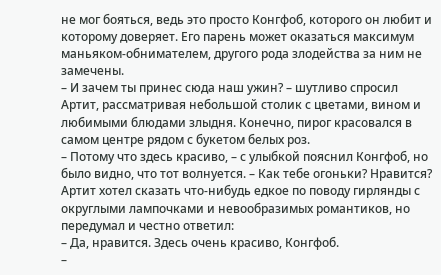не мог бояться, ведь это просто Конгфоб, которого он любит и которому доверяет. Его парень может оказаться максимум маньяком-обнимателем, другого рода злодейства за ним не замечены.
– И зачем ты принес сюда наш ужин? – шутливо спросил Артит, рассматривая небольшой столик с цветами, вином и любимыми блюдами злыдня. Конечно, пирог красовался в самом центре рядом с букетом белых роз.
– Потому что здесь красиво, – с улыбкой пояснил Конгфоб, но было видно, что тот волнуется. – Как тебе огоньки? Нравится?
Артит хотел сказать что-нибудь едкое по поводу гирлянды с округлыми лампочками и невообразимых романтиков, но передумал и честно ответил:
– Да, нравится. Здесь очень красиво, Конгфоб.
–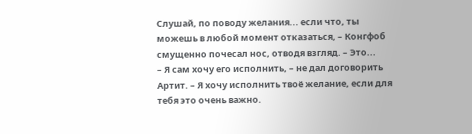Слушай, по поводу желания... если что, ты можешь в любой момент отказаться, – Конгфоб смущенно почесал нос, отводя взгляд. – Это...
– Я сам хочу его исполнить, – не дал договорить Артит. – Я хочу исполнить твоё желание, если для тебя это очень важно.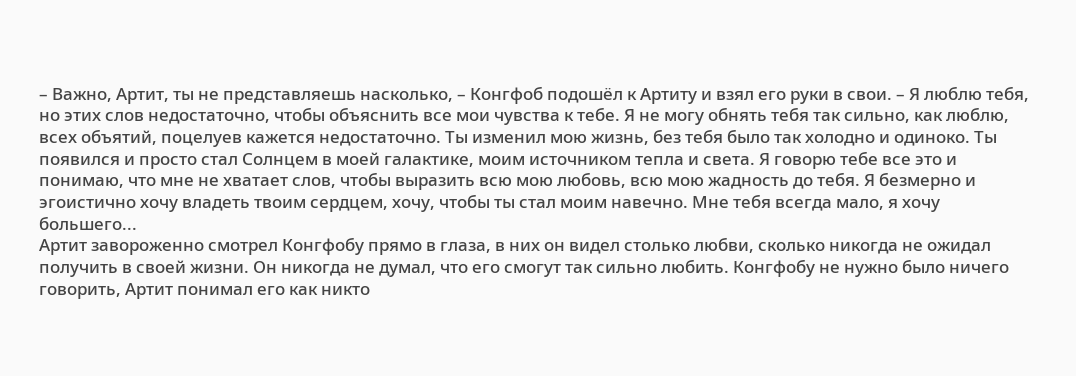– Важно, Артит, ты не представляешь насколько, – Конгфоб подошёл к Артиту и взял его руки в свои. – Я люблю тебя, но этих слов недостаточно, чтобы объяснить все мои чувства к тебе. Я не могу обнять тебя так сильно, как люблю, всех объятий, поцелуев кажется недостаточно. Ты изменил мою жизнь, без тебя было так холодно и одиноко. Ты появился и просто стал Солнцем в моей галактике, моим источником тепла и света. Я говорю тебе все это и понимаю, что мне не хватает слов, чтобы выразить всю мою любовь, всю мою жадность до тебя. Я безмерно и эгоистично хочу владеть твоим сердцем, хочу, чтобы ты стал моим навечно. Мне тебя всегда мало, я хочу большего...
Артит завороженно смотрел Конгфобу прямо в глаза, в них он видел столько любви, сколько никогда не ожидал получить в своей жизни. Он никогда не думал, что его смогут так сильно любить. Конгфобу не нужно было ничего говорить, Артит понимал его как никто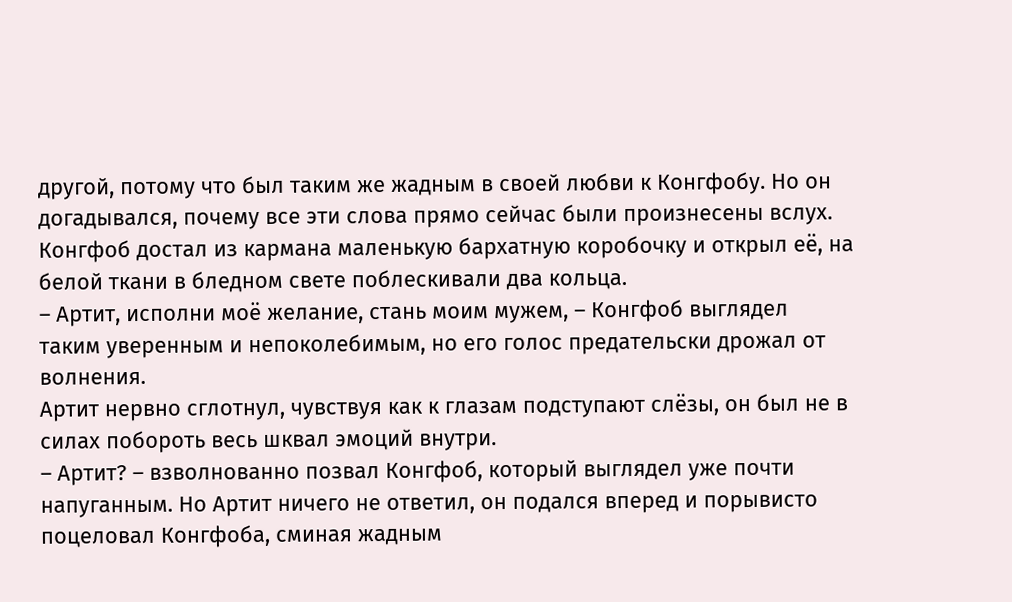другой, потому что был таким же жадным в своей любви к Конгфобу. Но он догадывался, почему все эти слова прямо сейчас были произнесены вслух. Конгфоб достал из кармана маленькую бархатную коробочку и открыл её, на белой ткани в бледном свете поблескивали два кольца.
– Артит, исполни моё желание, стань моим мужем, – Конгфоб выглядел таким уверенным и непоколебимым, но его голос предательски дрожал от волнения.
Артит нервно сглотнул, чувствуя как к глазам подступают слёзы, он был не в силах побороть весь шквал эмоций внутри.
– Артит? – взволнованно позвал Конгфоб, который выглядел уже почти напуганным. Но Артит ничего не ответил, он подался вперед и порывисто поцеловал Конгфоба, сминая жадным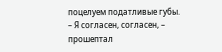поцелуем податливые губы.
– Я согласен, согласен, – прошептал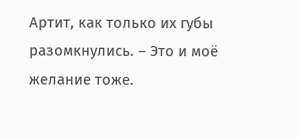Артит, как только их губы разомкнулись. – Это и моё желание тоже.